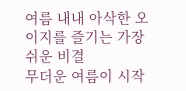여름 내내 아삭한 오이지를 즐기는 가장 쉬운 비결
무더운 여름이 시작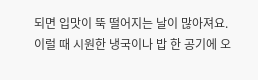되면 입맛이 뚝 떨어지는 날이 많아져요. 이럴 때 시원한 냉국이나 밥 한 공기에 오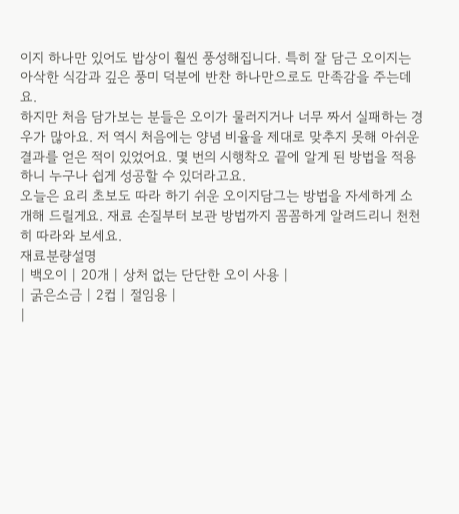이지 하나만 있어도 밥상이 훨씬 풍성해집니다. 특히 잘 담근 오이지는 아삭한 식감과 깊은 풍미 덕분에 반찬 하나만으로도 만족감을 주는데요.
하지만 처음 담가보는 분들은 오이가 물러지거나 너무 짜서 실패하는 경우가 많아요. 저 역시 처음에는 양념 비율을 제대로 맞추지 못해 아쉬운 결과를 얻은 적이 있었어요. 몇 번의 시행착오 끝에 알게 된 방법을 적용하니 누구나 쉽게 성공할 수 있더라고요.
오늘은 요리 초보도 따라 하기 쉬운 오이지담그는 방법을 자세하게 소개해 드릴게요. 재료 손질부터 보관 방법까지 꼼꼼하게 알려드리니 천천히 따라와 보세요.
재료분량설명
| 백오이 | 20개 | 상처 없는 단단한 오이 사용 |
| 굵은소금 | 2컵 | 절임용 |
|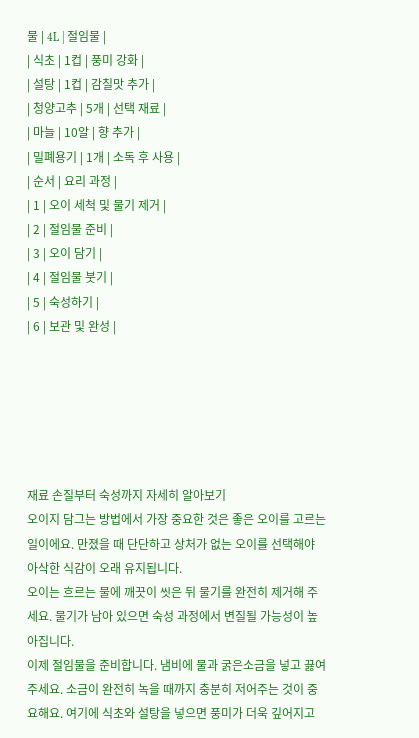물 | 4L | 절임물 |
| 식초 | 1컵 | 풍미 강화 |
| 설탕 | 1컵 | 감칠맛 추가 |
| 청양고추 | 5개 | 선택 재료 |
| 마늘 | 10알 | 향 추가 |
| 밀폐용기 | 1개 | 소독 후 사용 |
| 순서 | 요리 과정 |
| 1 | 오이 세척 및 물기 제거 |
| 2 | 절임물 준비 |
| 3 | 오이 담기 |
| 4 | 절임물 붓기 |
| 5 | 숙성하기 |
| 6 | 보관 및 완성 |






재료 손질부터 숙성까지 자세히 알아보기
오이지 담그는 방법에서 가장 중요한 것은 좋은 오이를 고르는 일이에요. 만졌을 때 단단하고 상처가 없는 오이를 선택해야 아삭한 식감이 오래 유지됩니다.
오이는 흐르는 물에 깨끗이 씻은 뒤 물기를 완전히 제거해 주세요. 물기가 남아 있으면 숙성 과정에서 변질될 가능성이 높아집니다.
이제 절임물을 준비합니다. 냄비에 물과 굵은소금을 넣고 끓여주세요. 소금이 완전히 녹을 때까지 충분히 저어주는 것이 중요해요. 여기에 식초와 설탕을 넣으면 풍미가 더욱 깊어지고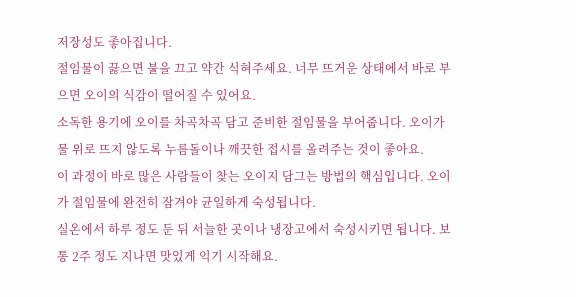저장성도 좋아집니다.
절임물이 끓으면 불을 끄고 약간 식혀주세요. 너무 뜨거운 상태에서 바로 부으면 오이의 식감이 떨어질 수 있어요.
소독한 용기에 오이를 차곡차곡 담고 준비한 절임물을 부어줍니다. 오이가 물 위로 뜨지 않도록 누름돌이나 깨끗한 접시를 올려주는 것이 좋아요.
이 과정이 바로 많은 사람들이 찾는 오이지 담그는 방법의 핵심입니다. 오이가 절임물에 완전히 잠겨야 균일하게 숙성됩니다.
실온에서 하루 정도 둔 뒤 서늘한 곳이나 냉장고에서 숙성시키면 됩니다. 보통 2주 정도 지나면 맛있게 익기 시작해요.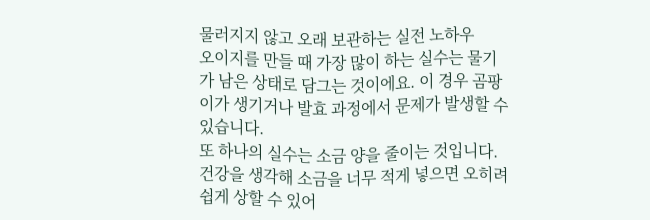물러지지 않고 오래 보관하는 실전 노하우
오이지를 만들 때 가장 많이 하는 실수는 물기가 남은 상태로 담그는 것이에요. 이 경우 곰팡이가 생기거나 발효 과정에서 문제가 발생할 수 있습니다.
또 하나의 실수는 소금 양을 줄이는 것입니다. 건강을 생각해 소금을 너무 적게 넣으면 오히려 쉽게 상할 수 있어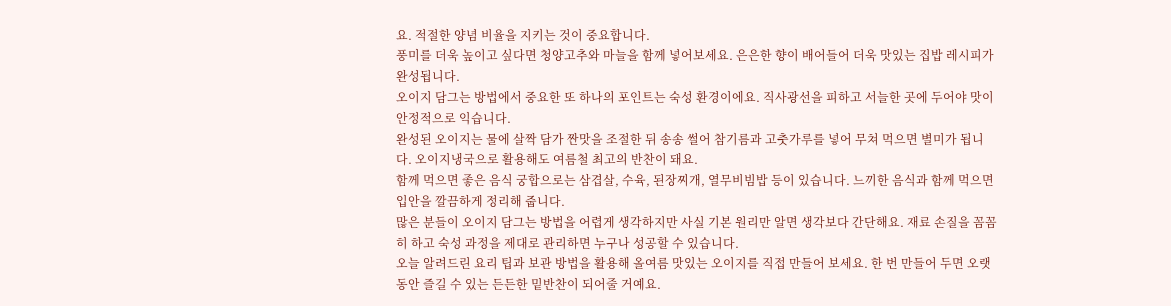요. 적절한 양념 비율을 지키는 것이 중요합니다.
풍미를 더욱 높이고 싶다면 청양고추와 마늘을 함께 넣어보세요. 은은한 향이 배어들어 더욱 맛있는 집밥 레시피가 완성됩니다.
오이지 담그는 방법에서 중요한 또 하나의 포인트는 숙성 환경이에요. 직사광선을 피하고 서늘한 곳에 두어야 맛이 안정적으로 익습니다.
완성된 오이지는 물에 살짝 담가 짠맛을 조절한 뒤 송송 썰어 참기름과 고춧가루를 넣어 무쳐 먹으면 별미가 됩니다. 오이지냉국으로 활용해도 여름철 최고의 반찬이 돼요.
함께 먹으면 좋은 음식 궁합으로는 삼겹살, 수육, 된장찌개, 열무비빔밥 등이 있습니다. 느끼한 음식과 함께 먹으면 입안을 깔끔하게 정리해 줍니다.
많은 분들이 오이지 담그는 방법을 어렵게 생각하지만 사실 기본 원리만 알면 생각보다 간단해요. 재료 손질을 꼼꼼히 하고 숙성 과정을 제대로 관리하면 누구나 성공할 수 있습니다.
오늘 알려드린 요리 팁과 보관 방법을 활용해 올여름 맛있는 오이지를 직접 만들어 보세요. 한 번 만들어 두면 오랫동안 즐길 수 있는 든든한 밑반찬이 되어줄 거예요.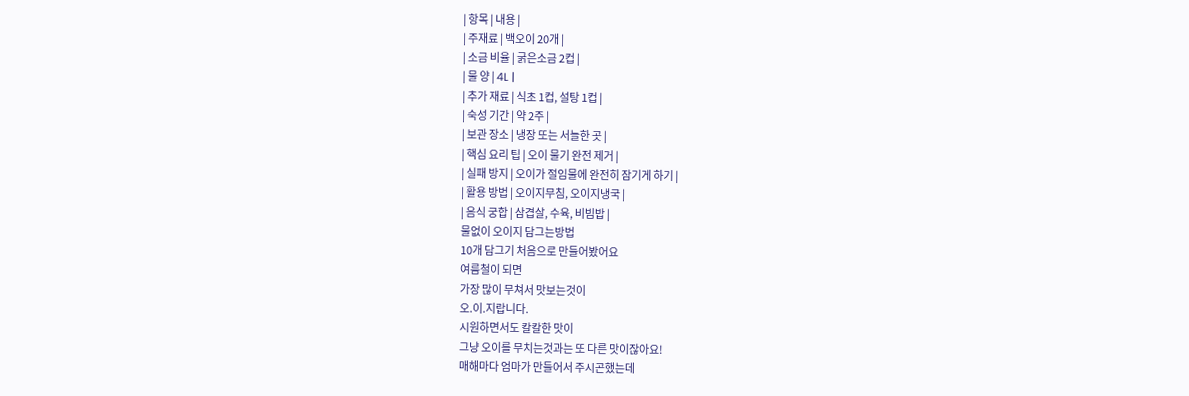| 항목 | 내용 |
| 주재료 | 백오이 20개 |
| 소금 비율 | 굵은소금 2컵 |
| 물 양 | 4L |
| 추가 재료 | 식초 1컵, 설탕 1컵 |
| 숙성 기간 | 약 2주 |
| 보관 장소 | 냉장 또는 서늘한 곳 |
| 핵심 요리 팁 | 오이 물기 완전 제거 |
| 실패 방지 | 오이가 절임물에 완전히 잠기게 하기 |
| 활용 방법 | 오이지무침, 오이지냉국 |
| 음식 궁합 | 삼겹살, 수육, 비빔밥 |
물없이 오이지 담그는방법
10개 담그기 처음으로 만들어봤어요
여름철이 되면
가장 많이 무쳐서 맛보는것이
오.이.지랍니다.
시원하면서도 칼칼한 맛이
그냥 오이를 무치는것과는 또 다른 맛이잖아요!
매해마다 엄마가 만들어서 주시곤했는데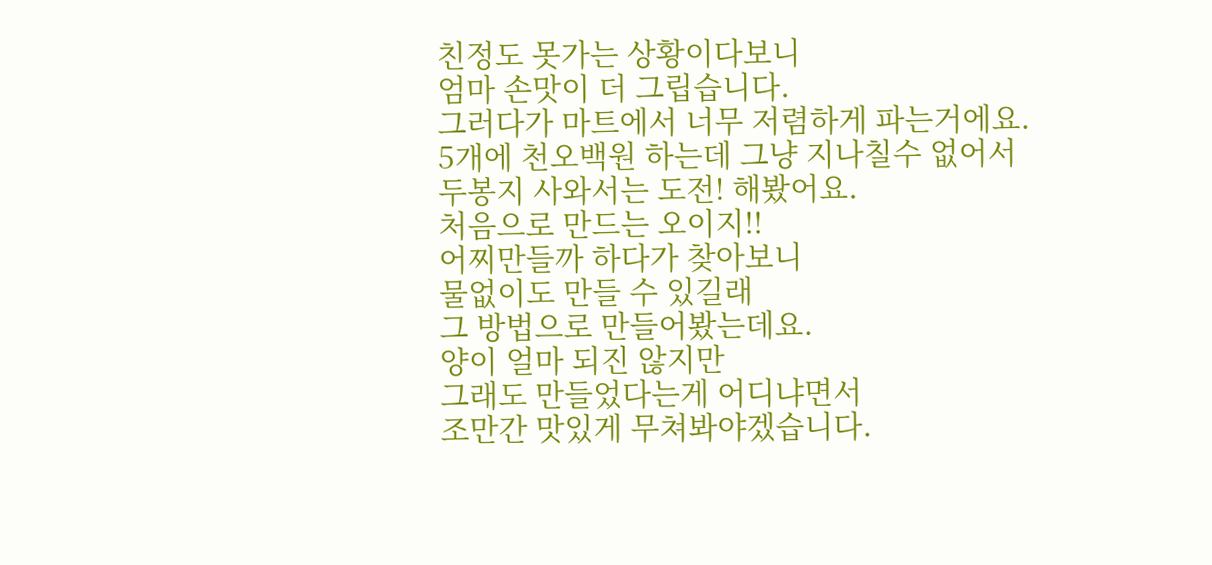친정도 못가는 상황이다보니
엄마 손맛이 더 그립습니다.
그러다가 마트에서 너무 저렴하게 파는거에요.
5개에 천오백원 하는데 그냥 지나칠수 없어서
두봉지 사와서는 도전! 해봤어요.
처음으로 만드는 오이지!!
어찌만들까 하다가 찾아보니
물없이도 만들 수 있길래
그 방법으로 만들어봤는데요.
양이 얼마 되진 않지만
그래도 만들었다는게 어디냐면서
조만간 맛있게 무쳐봐야겠습니다.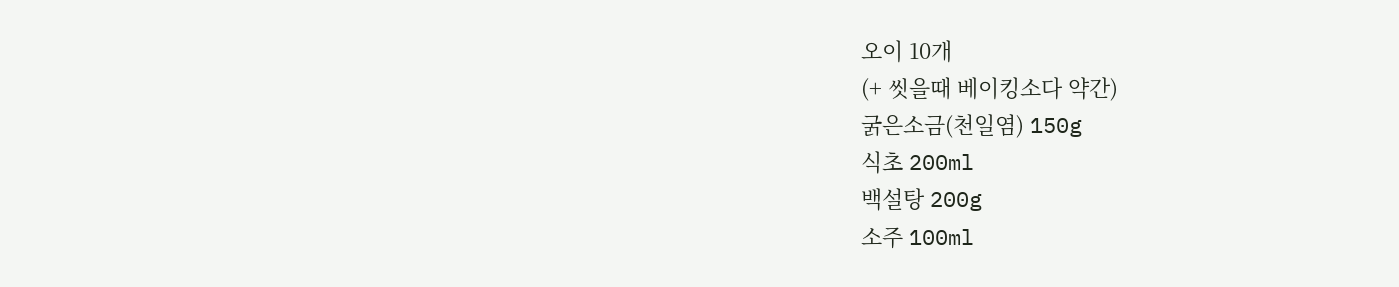오이 10개
(+ 씻을때 베이킹소다 약간)
굵은소금(천일염) 150g
식초 200ml
백설탕 200g
소주 100ml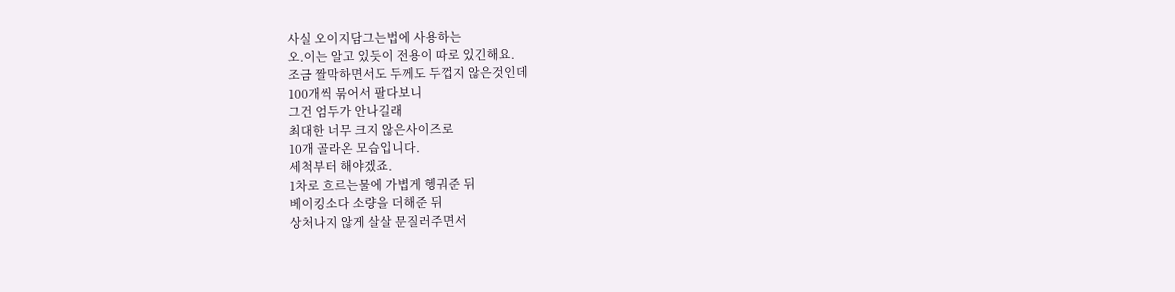사실 오이지담그는법에 사용하는
오.이는 알고 있듯이 전용이 따로 있긴해요.
조금 짤막하면서도 두께도 두껍지 않은것인데
100개씩 묶어서 팔다보니
그건 엄두가 안나길래
최대한 너무 크지 않은사이즈로
10개 골라온 모습입니다.
세척부터 해야겠죠.
1차로 흐르는물에 가볍게 헹궈준 뒤
베이킹소다 소량을 더해준 뒤
상처나지 않게 살살 문질러주면서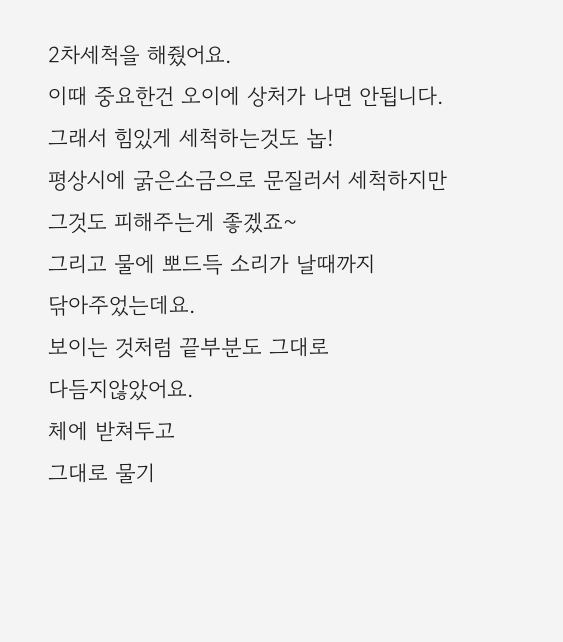2차세척을 해줬어요.
이때 중요한건 오이에 상처가 나면 안됩니다.
그래서 힘있게 세척하는것도 놉!
평상시에 굵은소금으로 문질러서 세척하지만
그것도 피해주는게 좋겠죠~
그리고 물에 뽀드득 소리가 날때까지
닦아주었는데요.
보이는 것처럼 끝부분도 그대로
다듬지않았어요.
체에 받쳐두고
그대로 물기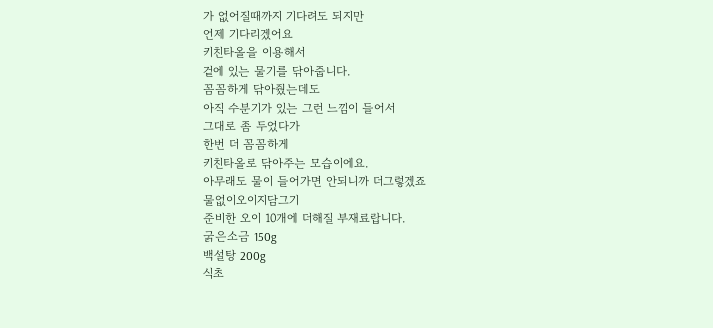가 없어질때까지 기다려도 되지만
언제 기다리겠어요
키친타올을 이용해서
겉에 있는 물기를 닦아줍니다.
꼼꼼하게 닦아줬는데도
아직 수분기가 있는 그런 느낌이 들어서
그대로 좀 두었다가
한번 더 꼼꼼하게
키친타올로 닦아주는 모습이에요.
아무래도 물이 들어가면 안되니까 더그렇겠죠
물없이오이지담그기
준비한 오이 10개에 더해질 부재료랍니다.
굵은소금 150g
백설탕 200g
식초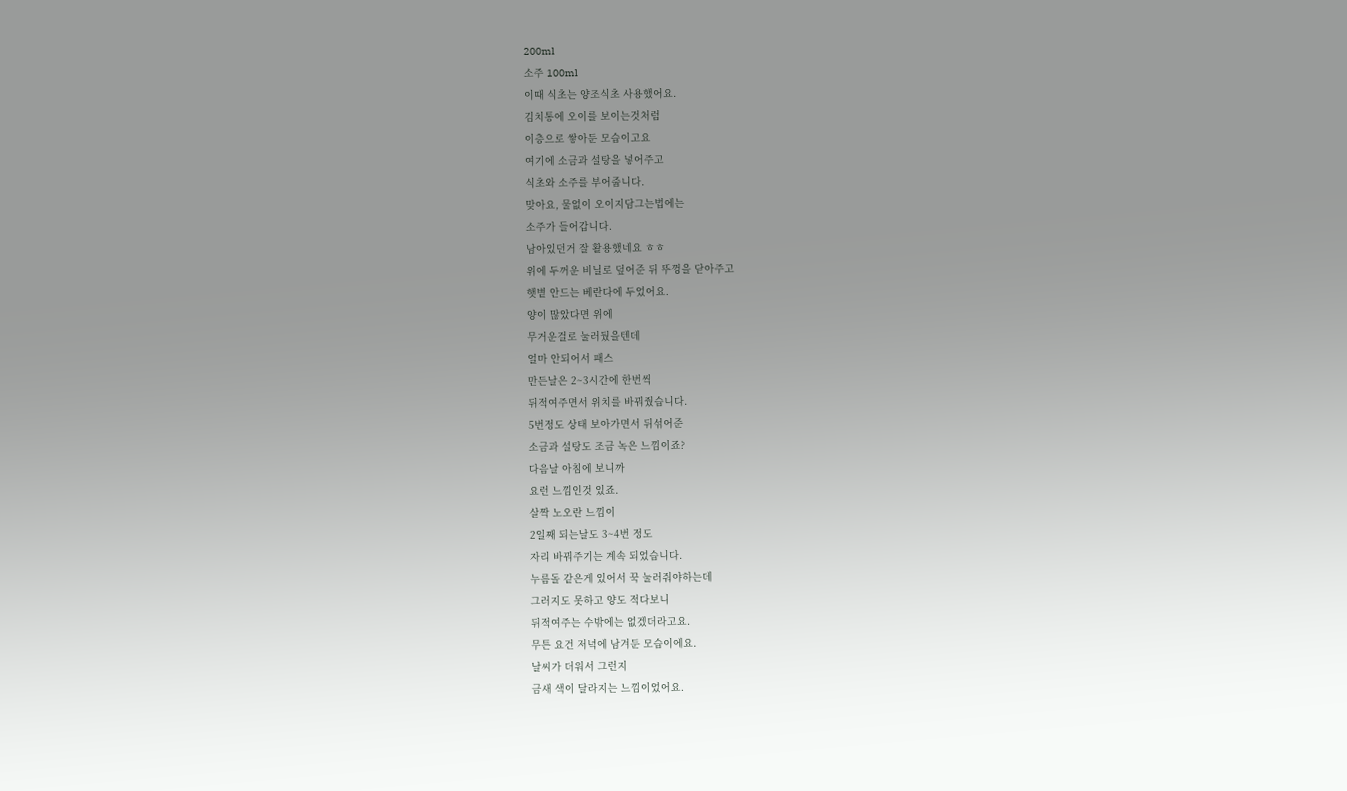200ml
소주 100ml
이때 식초는 양조식초 사용했어요.
김치통에 오이를 보이는것처럼
이층으로 쌓아둔 모습이고요
여기에 소금과 설탕을 넣어주고
식초와 소주를 부어줍니다.
맞아요, 물없이 오이지담그는법에는
소주가 들어갑니다.
남아있던거 잘 활용했네요 ㅎㅎ
위에 두꺼운 비닐로 덮어준 뒤 뚜껑을 닫아주고
햇볕 안드는 베란다에 두었어요.
양이 많았다면 위에
무거운걸로 눌러뒀을텐데
얼마 안되어서 패스
만든날은 2~3시간에 한번씩
뒤적여주면서 위치를 바꿔줬습니다.
5번정도 상태 보아가면서 뒤섞어준
소금과 설탕도 조금 녹은 느낌이죠?
다음날 아침에 보니까
요런 느낌인것 있죠.
살짝 노오란 느낌이
2일째 되는날도 3~4번 정도
자리 바꿔주기는 계속 되었습니다.
누름돌 같은게 있어서 꾹 눌러줘야하는데
그러지도 못하고 양도 적다보니
뒤적여주는 수밖에는 없겠더라고요.
무튼 요건 저녁에 남겨둔 모습이에요.
날씨가 더워서 그런지
금새 색이 달라지는 느낌이었어요.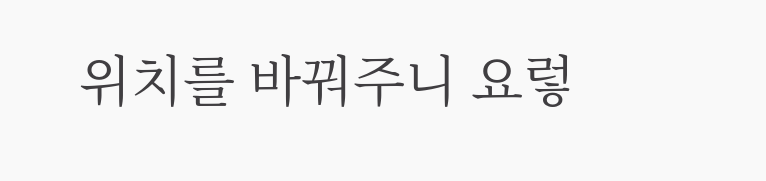위치를 바꿔주니 요렇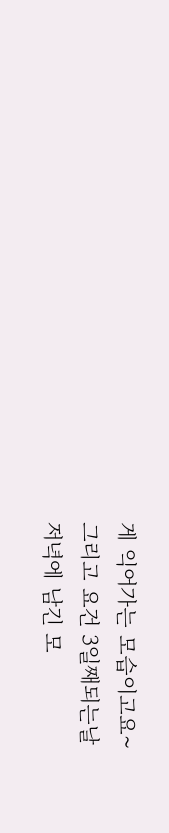게 익어가는 모습이고요~
그리고 요건 3일째되는날
저녁에 남긴 모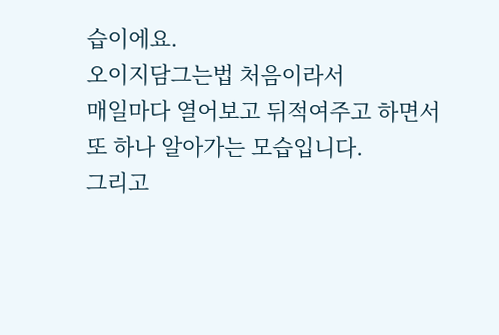습이에요.
오이지담그는법 처음이라서
매일마다 열어보고 뒤적여주고 하면서
또 하나 알아가는 모습입니다.
그리고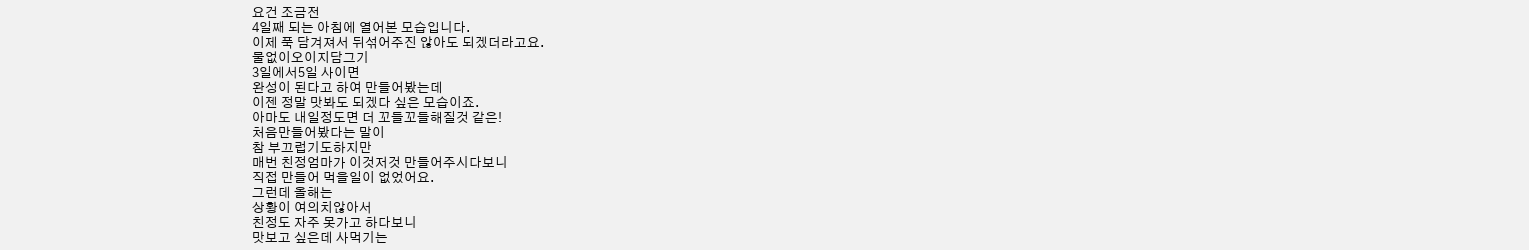요건 조금전
4일째 되는 아침에 열어본 모습입니다.
이제 푹 담겨져서 뒤섞어주진 않아도 되겠더라고요.
물없이오이지담그기
3일에서5일 사이면
완성이 된다고 하여 만들어봤는데
이젠 정말 맛봐도 되겠다 싶은 모습이죠.
아마도 내일정도면 더 꼬들꼬들해질것 같은!
처음만들어봤다는 말이
참 부끄럽기도하지만
매번 친정엄마가 이것저것 만들어주시다보니
직접 만들어 먹을일이 없었어요.
그런데 올해는
상황이 여의치않아서
친정도 자주 못가고 하다보니
맛보고 싶은데 사먹기는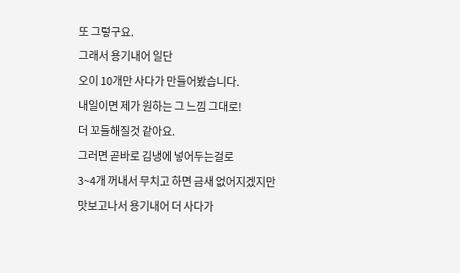또 그렇구요.
그래서 용기내어 일단
오이 10개만 사다가 만들어봤습니다.
내일이면 제가 원하는 그 느낌 그대로!
더 꼬들해질것 같아요.
그러면 곧바로 김냉에 넣어두는걸로
3~4개 꺼내서 무치고 하면 금새 없어지겠지만
맛보고나서 용기내어 더 사다가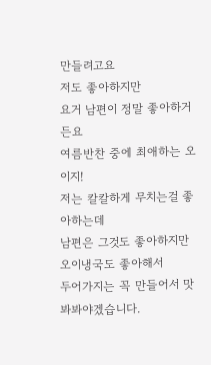만들려고요
저도 좋아하지만
요거 남편이 정말 좋아하거든요
여름반찬 중에 최애하는 오이지!
저는 칼칼하게 무치는걸 좋아하는데
남편은 그것도 좋아하지만
오이냉국도 좋아해서
두어가지는 꼭 만들어서 맛봐봐야겠습니다.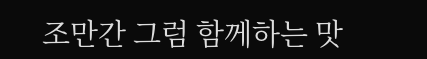조만간 그럼 함께하는 맛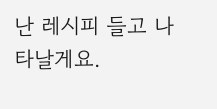난 레시피 들고 나타날게요.